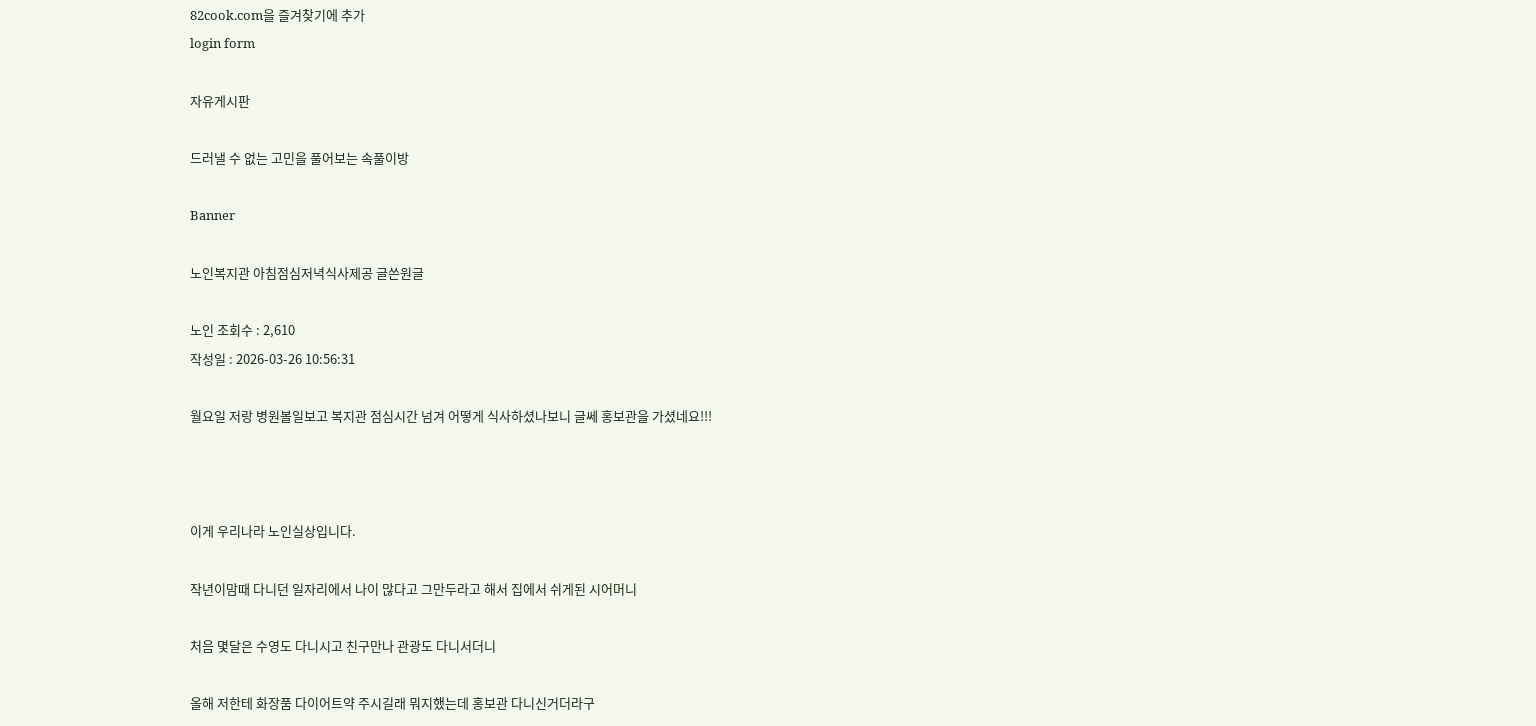82cook.com을 즐겨찾기에 추가
login form

자유게시판

드러낼 수 없는 고민을 풀어보는 속풀이방

Banner

노인복지관 아침점심저녁식사제공 글쓴원글

노인 조회수 : 2,610
작성일 : 2026-03-26 10:56:31

월요일 저랑 병원볼일보고 복지관 점심시간 넘겨 어떻게 식사하셨나보니 글쎄 홍보관을 가셨네요!!!



이게 우리나라 노인실상입니다.

작년이맘때 다니던 일자리에서 나이 많다고 그만두라고 해서 집에서 쉬게된 시어머니

처음 몇달은 수영도 다니시고 친구만나 관광도 다니서더니

올해 저한테 화장품 다이어트약 주시길래 뭐지했는데 홍보관 다니신거더라구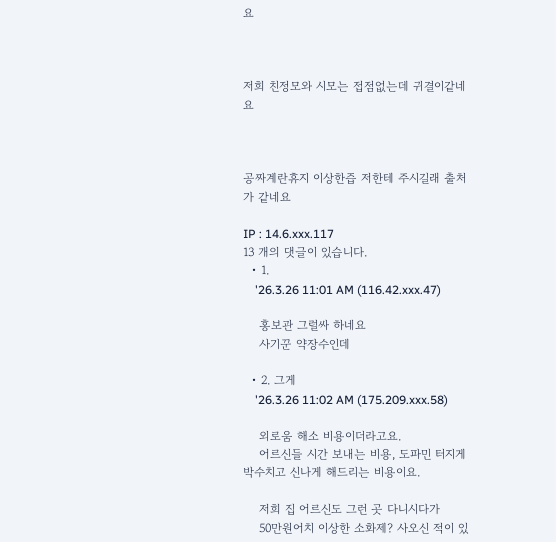요



저희 친정모와 시모는 접점없는데 귀결이같네요



공짜계란휴지 이상한즙 저한테 주시길래 출처가 같네요

IP : 14.6.xxx.117
13 개의 댓글이 있습니다.
  • 1.
    '26.3.26 11:01 AM (116.42.xxx.47)

    홍보관 그럴싸 하네요
    사기꾼 약장수인데

  • 2. 그게
    '26.3.26 11:02 AM (175.209.xxx.58)

    외로움 해소 비용이더라고요.
    어르신들 시간 보내는 비용, 도파민 터지게 박수치고 신나게 해드리는 비용이요.

    저희 집 어르신도 그런 곳 다니시다가
    50만원어치 이상한 소화제? 사오신 적이 있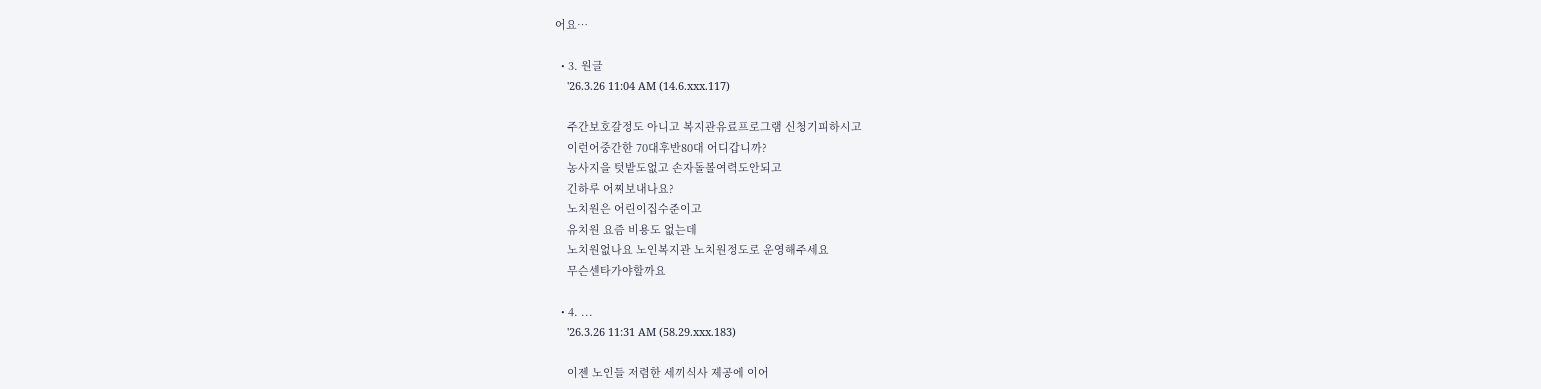어요…

  • 3. 원글
    '26.3.26 11:04 AM (14.6.xxx.117)

    주간보호갈정도 아니고 복지관유료프로그램 신청기피하시고
    이런어중간한 70대후반80대 어디갑니까?
    농사지을 텃밭도없고 손자돌볼여력도안되고
    긴하루 어찌보내나요?
    노치원은 어린이집수준이고
    유치원 요즘 비용도 없는데
    노치원없나요 노인복지관 노치원정도로 운영해주세요
    무슨센타가야할까요

  • 4. ...
    '26.3.26 11:31 AM (58.29.xxx.183)

    이젠 노인들 저렴한 세끼식사 제공에 이어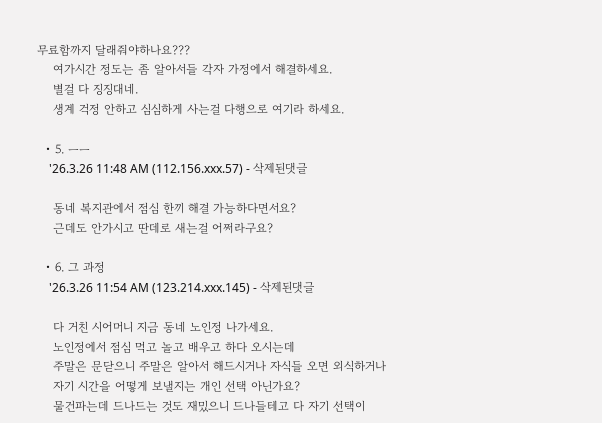무료함까지 달래줘야하나요???
    여가시간 정도는 좀 알아서들 각자 가정에서 해결하세요.
    별걸 다 징징대네.
    생계 걱정 안하고 심심하게 사는걸 다행으로 여기라 하세요.

  • 5. ㅡㅡ
    '26.3.26 11:48 AM (112.156.xxx.57) - 삭제된댓글

    동네 복지관에서 점심 한끼 해결 가능하다면서요?
    근데도 안가시고 딴데로 새는걸 어쩌라구요?

  • 6. 그 과정
    '26.3.26 11:54 AM (123.214.xxx.145) - 삭제된댓글

    다 거친 시어머니 지금 동네 노인정 나가세요.
    노인정에서 점심 먹고 놀고 배우고 하다 오시는데
    주말은 문닫으니 주말은 알아서 해드시거나 자식들 오면 외식하거나
    자기 시간을 어떻게 보낼지는 개인 선택 아닌가요?
    물건파는데 드나드는 것도 재밌으니 드나들테고 다 자기 선택이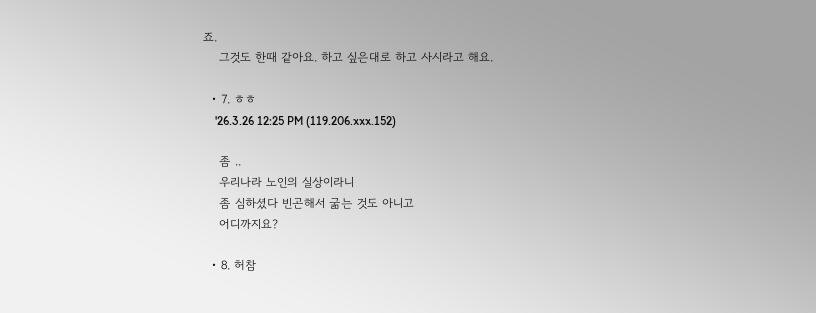죠.
    그것도 한때 같아요. 하고 싶은대로 하고 사시라고 해요.

  • 7. ㅎㅎ
    '26.3.26 12:25 PM (119.206.xxx.152)

    좀 ..
    우리나라 노인의 실상이라니
    좀 심하셨다 빈곤해서 굶는 것도 아니고
    어디까지요?

  • 8. 허참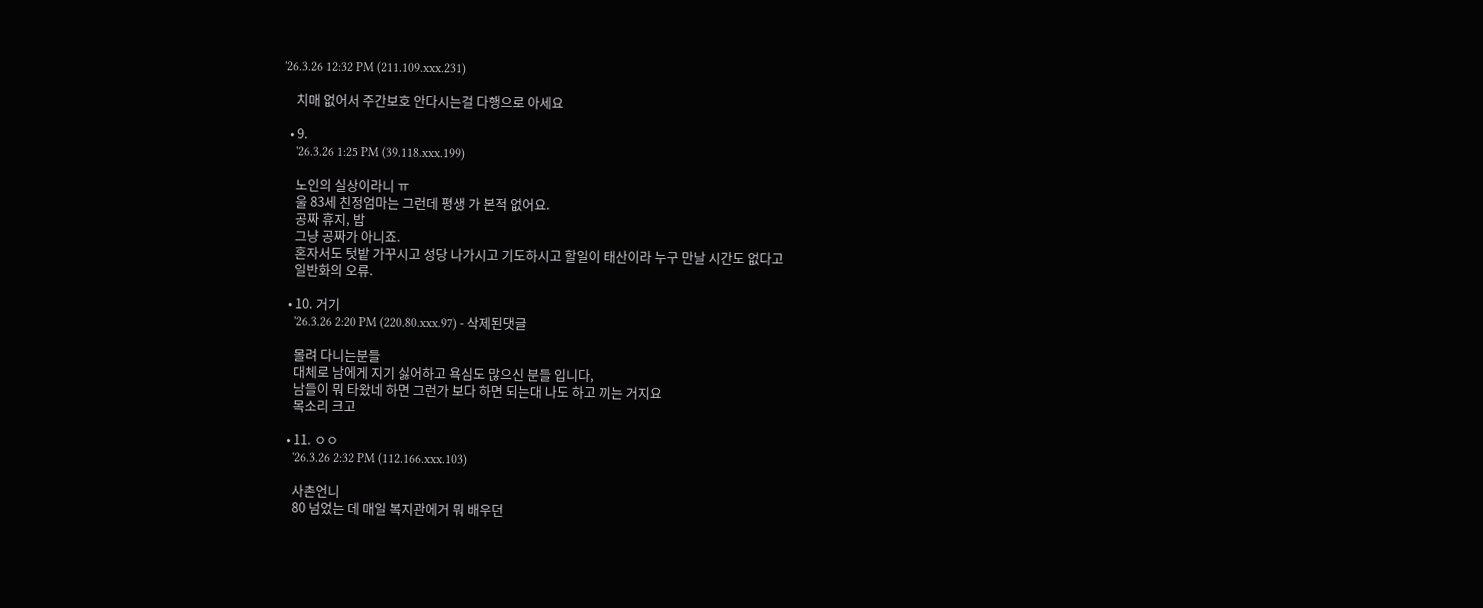'26.3.26 12:32 PM (211.109.xxx.231)

    치매 없어서 주간보호 안다시는걸 다행으로 아세요

  • 9.
    '26.3.26 1:25 PM (39.118.xxx.199)

    노인의 실상이라니 ㅠ
    울 83세 친정엄마는 그런데 평생 가 본적 없어요.
    공짜 휴지, 밥
    그냥 공짜가 아니죠.
    혼자서도 텃밭 가꾸시고 성당 나가시고 기도하시고 할일이 태산이라 누구 만날 시간도 없다고
    일반화의 오류.

  • 10. 거기
    '26.3.26 2:20 PM (220.80.xxx.97) - 삭제된댓글

    몰려 다니는분들
    대체로 남에게 지기 싫어하고 욕심도 많으신 분들 입니다,
    남들이 뭐 타왔네 하면 그런가 보다 하면 되는대 나도 하고 끼는 거지요
    목소리 크고

  • 11. ㅇㅇ
    '26.3.26 2:32 PM (112.166.xxx.103)

    사촌언니
    80 넘었는 데 매일 복지관에거 뭐 배우던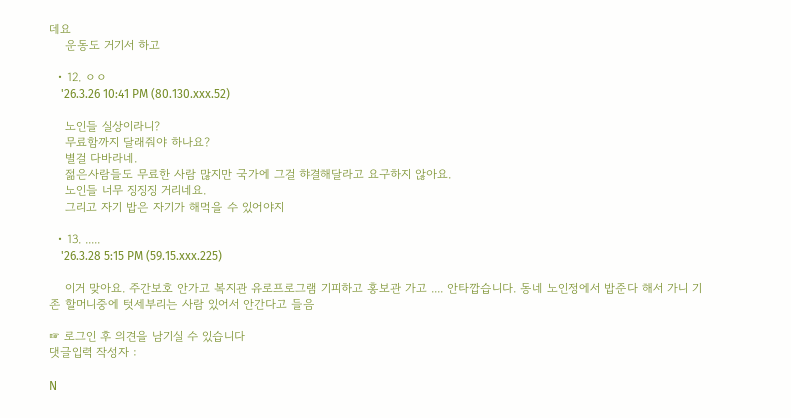데요
    운동도 거기서 하고

  • 12. ㅇㅇ
    '26.3.26 10:41 PM (80.130.xxx.52)

    노인들 실상이라니?
    무료함까지 달래줘야 하나요?
    별걸 다바라네.
    젊은사람들도 무료한 사람 많지만 국가에 그걸 햐결해달라고 요구하지 않아요.
    노인들 너무 징징징 거리네요.
    그리고 자기 밥은 자기가 해먹을 수 있어야지

  • 13. .....
    '26.3.28 5:15 PM (59.15.xxx.225)

    이거 맞아요. 주간보호 안가고 복지관 유로프로그램 기피하고 홍보관 가고 .... 안타깝습니다. 동네 노인정에서 밥준다 해서 가니 기존 할머니중에 텃세부리는 사람 있어서 안간다고 들음

☞ 로그인 후 의견을 남기실 수 있습니다
댓글입력 작성자 :

N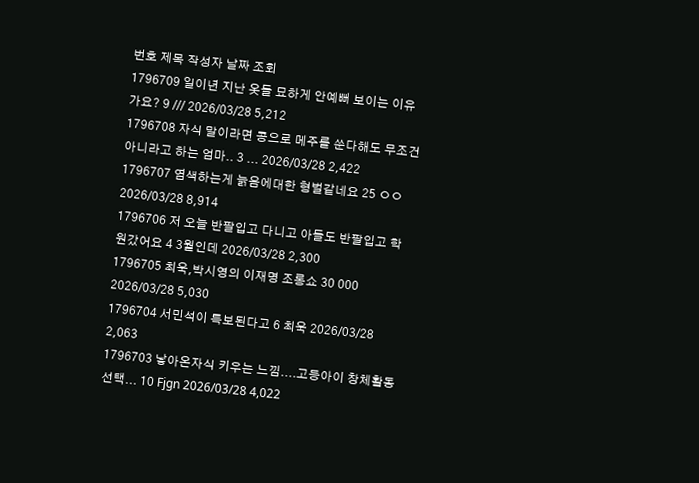번호 제목 작성자 날짜 조회
1796709 일이년 지난 옷들 묘하게 안예뻐 보이는 이유가요? 9 /// 2026/03/28 5,212
1796708 자식 말이라면 콩으로 메주를 쑨다해도 무조건 아니라고 하는 엄마.. 3 ... 2026/03/28 2,422
1796707 염색하는게 늙음에대한 형벌같네요 25 ㅇㅇ 2026/03/28 8,914
1796706 저 오늘 반팔입고 다니고 아들도 반팔입고 학원갔어요 4 3월인데 2026/03/28 2,300
1796705 최욱,박시영의 이재명 조롱쇼 30 000 2026/03/28 5,030
1796704 서민석이 특보된다고 6 최욱 2026/03/28 2,063
1796703 낳아온자식 키우는 느낌....고등아이 창체활동선택... 10 Fjgn 2026/03/28 4,022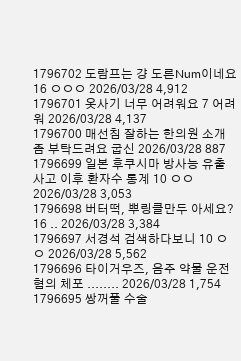1796702 도람프는 걍 도른Num이네요 16 ㅇㅇㅇ 2026/03/28 4,912
1796701 옷사기 너무 어려워요 7 어려워 2026/03/28 4,137
1796700 매선침 잘하는 한의원 소개좀 부탁드려요 굽신 2026/03/28 887
1796699 일본 후쿠시마 방사능 유출사고 이후 환자수 통계 10 ㅇㅇ 2026/03/28 3,053
1796698 버터떡, 뿌링클만두 아세요? 16 .. 2026/03/28 3,384
1796697 서경석 검색하다보니 10 ㅇㅇ 2026/03/28 5,562
1796696 타이거우즈, 음주 약물 운전 혐의 체포 ........ 2026/03/28 1,754
1796695 쌍꺼풀 수술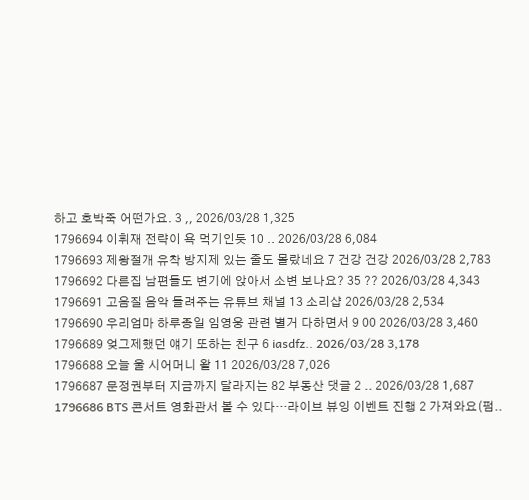하고 호박죽 어떤가요. 3 ,, 2026/03/28 1,325
1796694 이휘재 전략이 욕 먹기인듯 10 .. 2026/03/28 6,084
1796693 제왕절개 유착 방지제 있는 줄도 몰랐네요 7 건강 건강 2026/03/28 2,783
1796692 다른집 남편들도 변기에 앉아서 소변 보나요? 35 ?? 2026/03/28 4,343
1796691 고음질 음악 들려주는 유튜브 채널 13 소리샵 2026/03/28 2,534
1796690 우리엄마 하루종일 임영웅 관련 별거 다하면서 9 00 2026/03/28 3,460
1796689 엊그제했던 얘기 또하는 친구 6 iasdfz.. 2026/03/28 3,178
1796688 오늘 울 시어머니 왈 11 2026/03/28 7,026
1796687 문정권부터 지금까지 달라지는 82 부동산 댓글 2 .. 2026/03/28 1,687
1796686 BTS 콘서트 영화관서 볼 수 있다…라이브 뷰잉 이벤트 진행 2 가져와요(펌..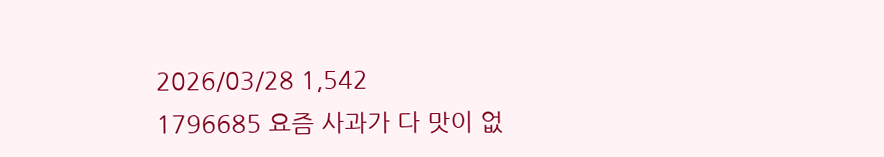2026/03/28 1,542
1796685 요즘 사과가 다 맛이 없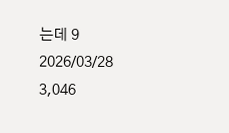는데 9 2026/03/28 3,046